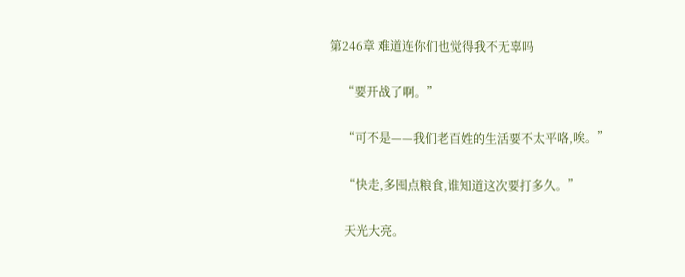第246章 难道连你们也觉得我不无辜吗

    “要开战了啊。”

    “可不是——我们老百姓的生活要不太平咯,唉。”

    “快走,多囤点粮食,谁知道这次要打多久。”

    天光大亮。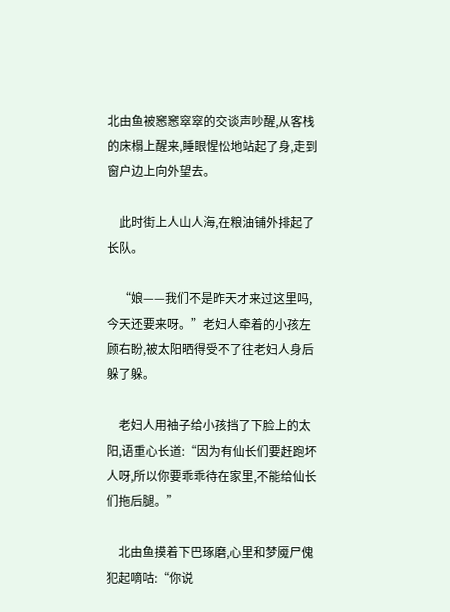北由鱼被窸窸窣窣的交谈声吵醒,从客栈的床榻上醒来,睡眼惺忪地站起了身,走到窗户边上向外望去。

    此时街上人山人海,在粮油铺外排起了长队。

    “娘——我们不是昨天才来过这里吗,今天还要来呀。”老妇人牵着的小孩左顾右盼,被太阳晒得受不了往老妇人身后躲了躲。

    老妇人用袖子给小孩挡了下脸上的太阳,语重心长道:“因为有仙长们要赶跑坏人呀,所以你要乖乖待在家里,不能给仙长们拖后腿。”

    北由鱼摸着下巴琢磨,心里和梦魇尸傀犯起嘀咕:“你说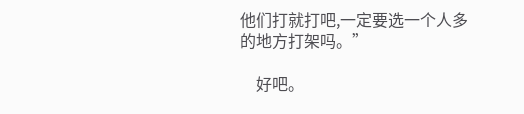他们打就打吧,一定要选一个人多的地方打架吗。”

    好吧。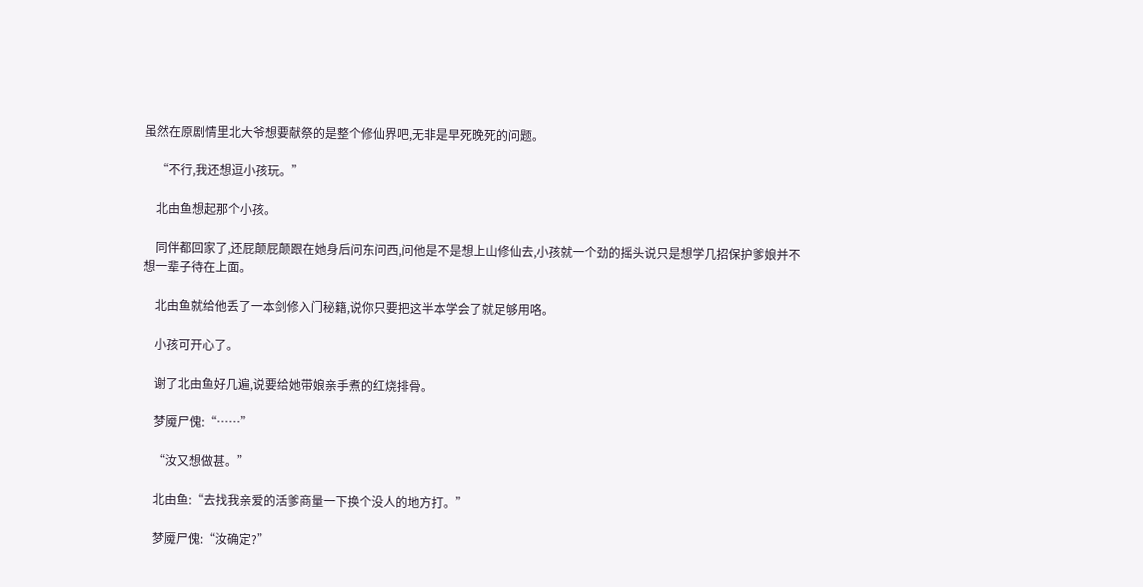虽然在原剧情里北大爷想要献祭的是整个修仙界吧,无非是早死晚死的问题。

    “不行,我还想逗小孩玩。”

    北由鱼想起那个小孩。

    同伴都回家了,还屁颠屁颠跟在她身后问东问西,问他是不是想上山修仙去,小孩就一个劲的摇头说只是想学几招保护爹娘并不想一辈子待在上面。

    北由鱼就给他丢了一本剑修入门秘籍,说你只要把这半本学会了就足够用咯。

    小孩可开心了。

    谢了北由鱼好几遍,说要给她带娘亲手煮的红烧排骨。

    梦魇尸傀:“……”

    “汝又想做甚。”

    北由鱼:“去找我亲爱的活爹商量一下换个没人的地方打。”

    梦魇尸傀:“汝确定?”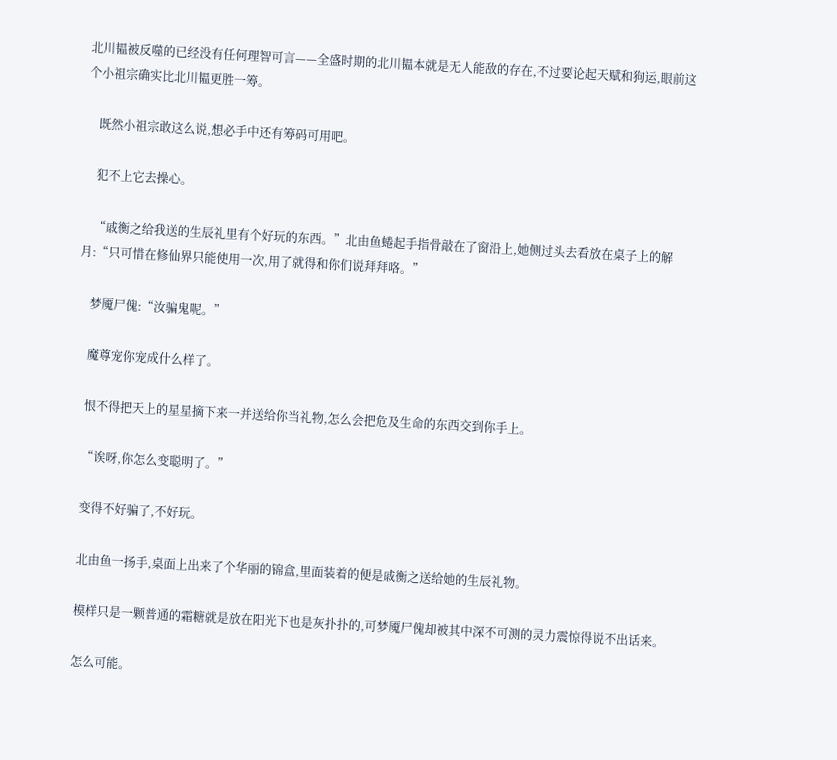北川韫被反噬的已经没有任何理智可言——全盛时期的北川韫本就是无人能敌的存在,不过要论起天赋和狗运,眼前这个小祖宗确实比北川韫更胜一筹。

    既然小祖宗敢这么说,想必手中还有筹码可用吧。

    犯不上它去操心。

    “戚衡之给我送的生辰礼里有个好玩的东西。”北由鱼蜷起手指骨敲在了窗沿上,她侧过头去看放在桌子上的解月:“只可惜在修仙界只能使用一次,用了就得和你们说拜拜咯。”

    梦魇尸傀:“汝骗鬼呢。”

    魔尊宠你宠成什么样了。

    恨不得把天上的星星摘下来一并送给你当礼物,怎么会把危及生命的东西交到你手上。

    “诶呀,你怎么变聪明了。”

    变得不好骗了,不好玩。

    北由鱼一扬手,桌面上出来了个华丽的锦盒,里面装着的便是戚衡之送给她的生辰礼物。

    模样只是一颗普通的霜糖就是放在阳光下也是灰扑扑的,可梦魇尸傀却被其中深不可测的灵力震惊得说不出话来。

    怎么可能。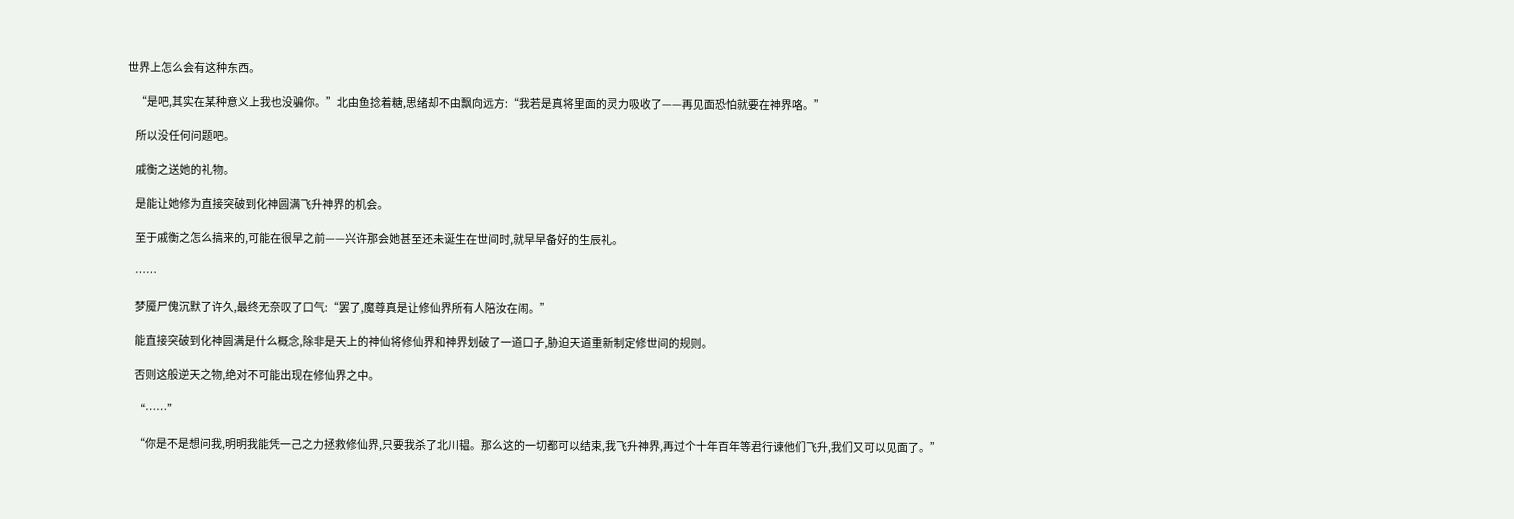世界上怎么会有这种东西。

    “是吧,其实在某种意义上我也没骗你。”北由鱼捻着糖,思绪却不由飘向远方:“我若是真将里面的灵力吸收了——再见面恐怕就要在神界咯。”

    所以没任何问题吧。

    戚衡之送她的礼物。

    是能让她修为直接突破到化神圆满飞升神界的机会。

    至于戚衡之怎么搞来的,可能在很早之前——兴许那会她甚至还未诞生在世间时,就早早备好的生辰礼。

    ……

    梦魇尸傀沉默了许久,最终无奈叹了口气:“罢了,魔尊真是让修仙界所有人陪汝在闹。”

    能直接突破到化神圆满是什么概念,除非是天上的神仙将修仙界和神界划破了一道口子,胁迫天道重新制定修世间的规则。

    否则这般逆天之物,绝对不可能出现在修仙界之中。

    “……”

    “你是不是想问我,明明我能凭一己之力拯救修仙界,只要我杀了北川韫。那么这的一切都可以结束,我飞升神界,再过个十年百年等君行谏他们飞升,我们又可以见面了。”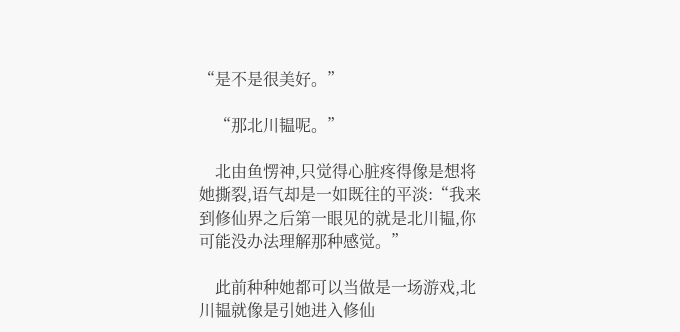“是不是很美好。”

    “那北川韫呢。”

    北由鱼愣神,只觉得心脏疼得像是想将她撕裂,语气却是一如既往的平淡:“我来到修仙界之后第一眼见的就是北川韫,你可能没办法理解那种感觉。”

    此前种种她都可以当做是一场游戏,北川韫就像是引她进入修仙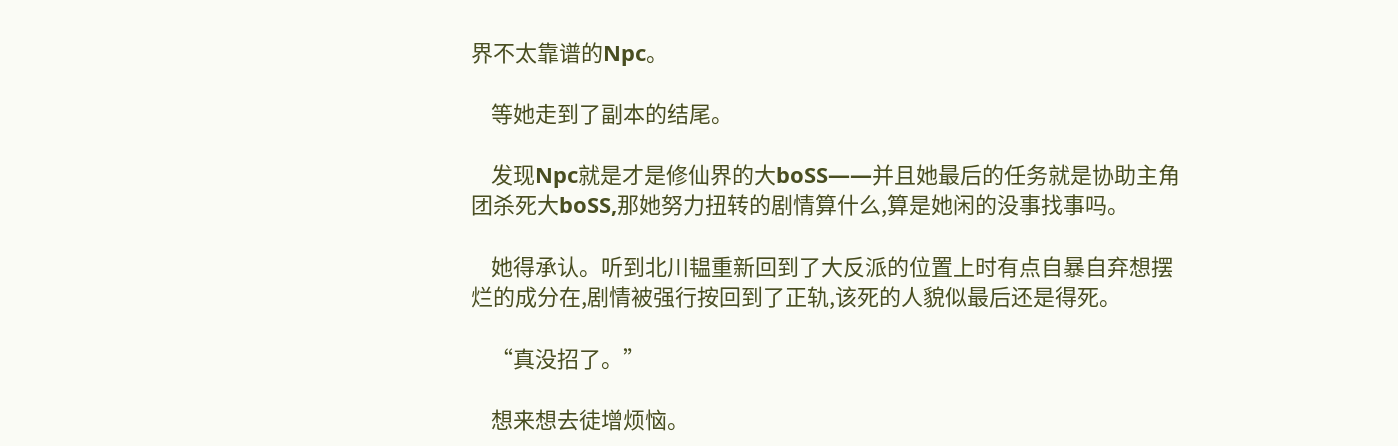界不太靠谱的Npc。

    等她走到了副本的结尾。

    发现Npc就是才是修仙界的大boSS——并且她最后的任务就是协助主角团杀死大boSS,那她努力扭转的剧情算什么,算是她闲的没事找事吗。

    她得承认。听到北川韫重新回到了大反派的位置上时有点自暴自弃想摆烂的成分在,剧情被强行按回到了正轨,该死的人貌似最后还是得死。

    “真没招了。”

    想来想去徒增烦恼。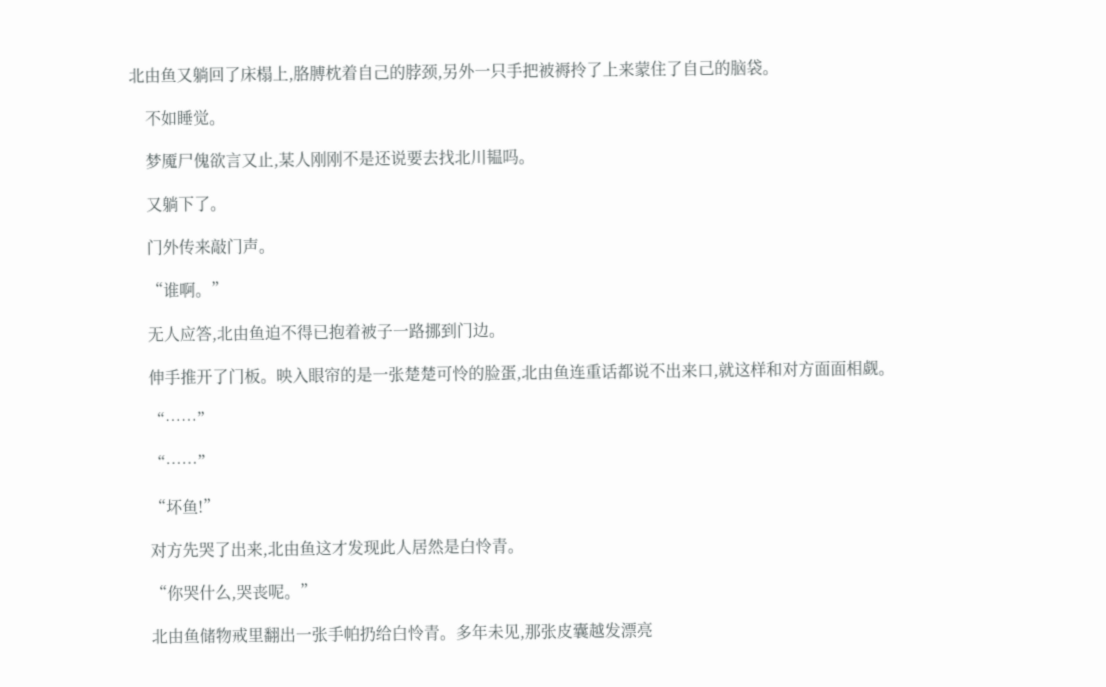北由鱼又躺回了床榻上,胳膊枕着自己的脖颈,另外一只手把被褥拎了上来蒙住了自己的脑袋。

    不如睡觉。

    梦魇尸傀欲言又止,某人刚刚不是还说要去找北川韫吗。

    又躺下了。

    门外传来敲门声。

    “谁啊。”

    无人应答,北由鱼迫不得已抱着被子一路挪到门边。

    伸手推开了门板。映入眼帘的是一张楚楚可怜的脸蛋,北由鱼连重话都说不出来口,就这样和对方面面相觑。

    “……”

    “……”

    “坏鱼!”

    对方先哭了出来,北由鱼这才发现此人居然是白怜青。

    “你哭什么,哭丧呢。”

    北由鱼储物戒里翻出一张手帕扔给白怜青。多年未见,那张皮囊越发漂亮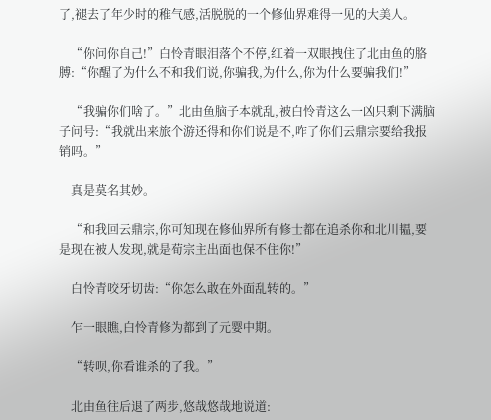了,褪去了年少时的稚气感,活脱脱的一个修仙界难得一见的大美人。

    “你问你自己!”白怜青眼泪落个不停,红着一双眼拽住了北由鱼的胳膊:“你醒了为什么不和我们说,你骗我,为什么,你为什么要骗我们!”

    “我骗你们啥了。”北由鱼脑子本就乱,被白怜青这么一凶只剩下满脑子问号:“我就出来旅个游还得和你们说是不,咋了你们云鼎宗要给我报销吗。”

    真是莫名其妙。

    “和我回云鼎宗,你可知现在修仙界所有修士都在追杀你和北川韫,要是现在被人发现,就是荀宗主出面也保不住你!”

    白怜青咬牙切齿:“你怎么敢在外面乱转的。”

    乍一眼瞧,白怜青修为都到了元婴中期。

    “转呗,你看谁杀的了我。”

    北由鱼往后退了两步,悠哉悠哉地说道: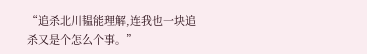“追杀北川韫能理解,连我也一块追杀又是个怎么个事。”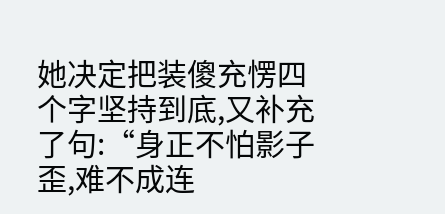她决定把装傻充愣四个字坚持到底,又补充了句:“身正不怕影子歪,难不成连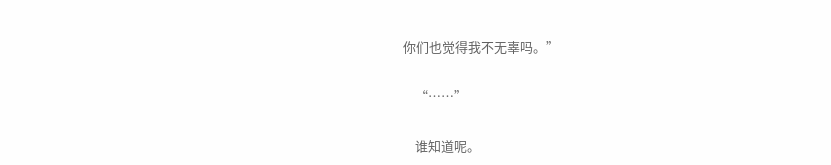你们也觉得我不无辜吗。”

    “……”

    谁知道呢。